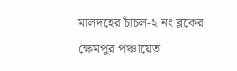মালদহের চাঁচল-২ নং ব্লকের ক্ষেমপুর পঞ্চায়েত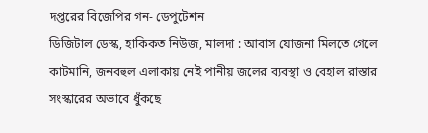দপ্তরের বিজেপির গন- ডেপুটেশন
ডিজিটাল ডেস্ক, হাকিকত নিউজ, মালদা : আবাস যোজনা মিলতে গেলে কাটমানি, জনবহুল এলাকায় নেই পানীয় জলের ব্যবস্থা ও বেহাল রাস্তার সংস্কারের অভাবে ধুঁকছে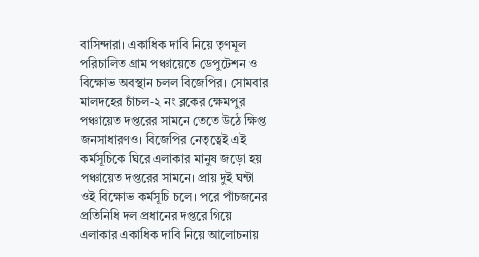বাসিন্দারা। একাধিক দাবি নিয়ে তৃণমূল পরিচালিত গ্রাম পঞ্চায়েতে ডেপুটেশন ও বিক্ষোভ অবস্থান চলল বিজেপির। সোমবার মালদহের চাঁচল-২ নং ব্লকের ক্ষেমপুর পঞ্চায়েত দপ্তরের সামনে তেতে উঠে ক্ষিপ্ত জনসাধারণও। বিজেপির নেতৃত্বেই এই কর্মসূচিকে ঘিরে এলাকার মানুষ জড়ো হয় পঞ্চায়েত দপ্তরের সামনে। প্রায় দুই ঘন্টা ওই বিক্ষোভ কর্মসূচি চলে। পরে পাঁচজনের প্রতিনিধি দল প্রধানের দপ্তরে গিয়ে এলাকার একাধিক দাবি নিয়ে আলোচনায়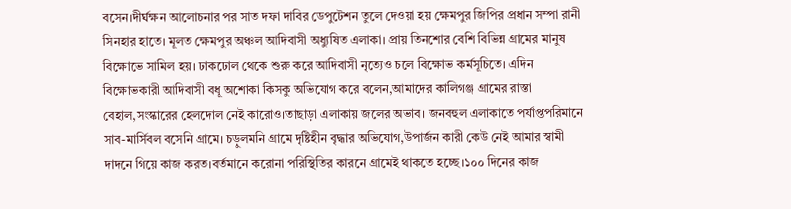বসেন।দীর্ঘক্ষন আলোচনার পর সাত দফা দাবির ডেপুটেশন তুলে দেওয়া হয় ক্ষেমপুর জিপির প্রধান সম্পা রানী সিনহার হাতে। মূলত ক্ষেমপুর অঞ্চল আদিবাসী অধ্যুষিত এলাকা। প্রায় তিনশোর বেশি বিভিন্ন গ্রামের মানুষ বিক্ষোভে সামিল হয়। ঢাকঢোল থেকে শুরু করে আদিবাসী নৃত্যেও চলে বিক্ষোভ কর্মসূচিতে। এদিন বিক্ষোভকারী আদিবাসী বধূ অশোকা কিসকু অভিযোগ করে বলেন,আমাদের কালিগঞ্জ গ্রামের রাস্তা বেহাল,সংস্কারের হেলদোল নেই কারোও।তাছাড়া এলাকায় জলের অভাব। জনবহুল এলাকাতে পর্যাপ্তপরিমানে সাব-মার্সিবল বসেনি গ্রামে। চড়ুলমনি গ্রামে দৃষ্টিহীন বৃদ্ধার অভিযোগ,উপার্জন কারী কেউ নেই আমার স্বামী দাদনে গিয়ে কাজ করত।বর্তমানে করোনা পরিস্থিতির কারনে গ্রামেই থাকতে হচ্ছে।১০০ দিনের কাজ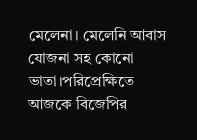মেলেনা। মেলেনি আবাস যোজনা সহ কোনো ভাতা।পরিপ্রেক্ষিতে আজকে বিজেপির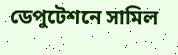ডেপুটেশনে সামিল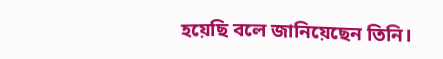হয়েছি বলে জানিয়েছেন তিনি।